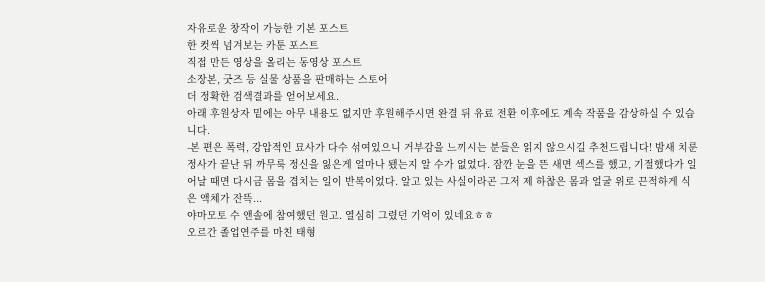자유로운 창작이 가능한 기본 포스트
한 컷씩 넘겨보는 카툰 포스트
직접 만든 영상을 올리는 동영상 포스트
소장본, 굿즈 등 실물 상품을 판매하는 스토어
더 정확한 검색결과를 얻어보세요.
아래 후원상자 밑에는 아무 내용도 없지만 후원해주시면 완결 뒤 유료 전환 이후에도 계속 작품을 감상하실 수 있습니다.
-본 편은 폭력, 강압적인 묘사가 다수 섞여있으니 거부감을 느끼시는 분들은 읽지 않으시길 추천드립니다! 밤새 치룬 정사가 끝난 뒤 까무룩 정신을 잃은게 얼마나 됐는지 알 수가 없었다. 잠깐 눈을 뜬 새면 섹스를 했고, 기절했다가 일어날 때면 다시금 몸을 겹치는 일이 반복이었다. 알고 있는 사실이라곤 그저 제 하찮은 몸과 얼굴 위로 끈적하게 식은 액체가 잔뜩...
야마모토 수 앤솔에 참여했던 원고. 열심히 그렸던 기억이 있네요ㅎㅎ
오르간 졸업연주를 마친 태형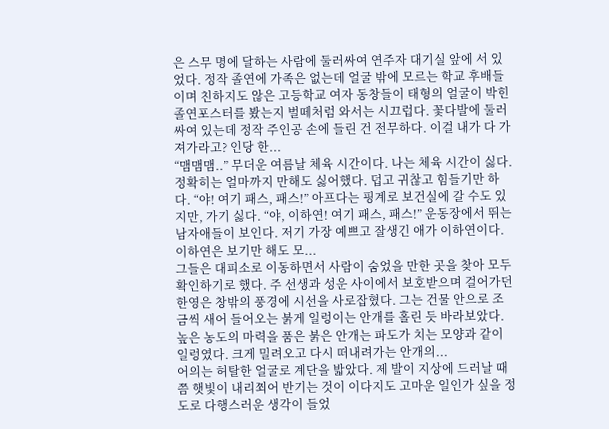은 스무 명에 달하는 사람에 둘러싸여 연주자 대기실 앞에 서 있었다. 정작 졸연에 가족은 없는데 얼굴 밖에 모르는 학교 후배들이며 친하지도 않은 고등학교 여자 동창들이 태형의 얼굴이 박힌 졸연포스터를 봤는지 벌떼처럼 와서는 시끄럽다. 꽃다발에 둘러싸여 있는데 정작 주인공 손에 들린 건 전무하다. 이걸 내가 다 가져가라고? 인당 한...
“맴맴맴..” 무더운 여름날 체육 시간이다. 나는 체육 시간이 싫다. 정확히는 얼마까지 만해도 싫어했다. 덥고 귀찮고 힘들기만 하다. “야! 여기 패스, 패스!” 아프다는 핑계로 보건실에 갈 수도 있지만, 가기 싫다. “야, 이하연! 여기 패스, 패스!” 운동장에서 뛰는 남자애들이 보인다. 저기 가장 예쁘고 잘생긴 애가 이하연이다. 이하연은 보기만 해도 모...
그들은 대피소로 이동하면서 사람이 숨었을 만한 곳을 찾아 모두 확인하기로 했다. 주 선생과 성운 사이에서 보호받으며 걸어가던 한영은 창밖의 풍경에 시선을 사로잡혔다. 그는 건물 안으로 조금씩 새어 들어오는 붉게 일렁이는 안개를 홀린 듯 바라보았다. 높은 농도의 마력을 품은 붉은 안개는 파도가 치는 모양과 같이 일렁였다. 크게 밀려오고 다시 떠내려가는 안개의...
어의는 허탈한 얼굴로 계단을 밟았다. 제 발이 지상에 드러날 때 쯤 햇빛이 내리쬐어 반기는 것이 이다지도 고마운 일인가 싶을 정도로 다행스러운 생각이 들었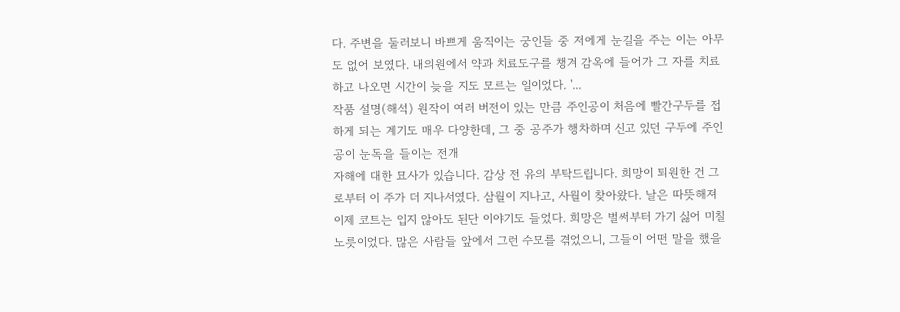다. 주변을 둘러보니 바쁘게 움직이는 궁인들 중 저에게 눈길을 주는 이는 아무도 없어 보였다. 내의원에서 약과 치료도구를 챙겨 감옥에 들어가 그 자를 치료하고 나오면 시간이 늦을 지도 모르는 일이었다. '...
작품 설명(해석) 원작이 여러 버전이 있는 만큼 주인공이 처음에 빨간구두를 접하게 되는 계기도 매우 다양한데, 그 중 공주가 행차하며 신고 있던 구두에 주인공이 눈독을 들이는 전개
자해에 대한 묘사가 있습니다. 감상 전 유의 부탁드립니다. 희망이 퇴원한 건 그로부터 이 주가 더 지나서였다. 삼월이 지나고, 사월이 찾아왔다. 날은 따뜻해져 이제 코트는 입지 않아도 된단 이야기도 들었다. 희망은 벌써부터 가기 싫어 미칠 노릇이었다. 많은 사람들 앞에서 그런 수모를 겪었으니, 그들이 어떤 말을 했을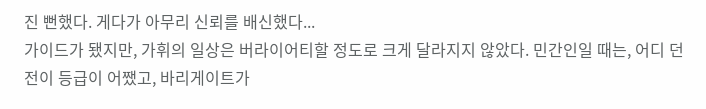진 뻔했다. 게다가 아무리 신뢰를 배신했다...
가이드가 됐지만, 가휘의 일상은 버라이어티할 정도로 크게 달라지지 않았다. 민간인일 때는, 어디 던전이 등급이 어쨌고, 바리게이트가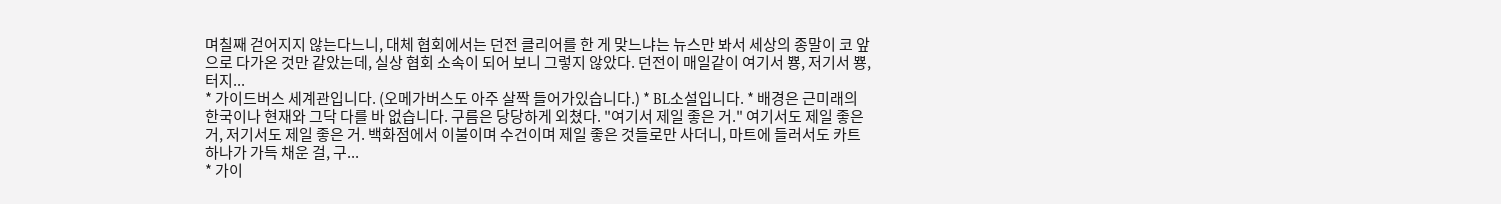며칠째 걷어지지 않는다느니, 대체 협회에서는 던전 클리어를 한 게 맞느냐는 뉴스만 봐서 세상의 종말이 코 앞으로 다가온 것만 같았는데, 실상 협회 소속이 되어 보니 그렇지 않았다. 던전이 매일같이 여기서 뿅, 저기서 뿅, 터지...
* 가이드버스 세계관입니다. (오메가버스도 아주 살짝 들어가있습니다.) * BL소설입니다. * 배경은 근미래의 한국이나 현재와 그닥 다를 바 없습니다. 구름은 당당하게 외쳤다. "여기서 제일 좋은 거." 여기서도 제일 좋은 거, 저기서도 제일 좋은 거. 백화점에서 이불이며 수건이며 제일 좋은 것들로만 사더니, 마트에 들러서도 카트 하나가 가득 채운 걸, 구...
* 가이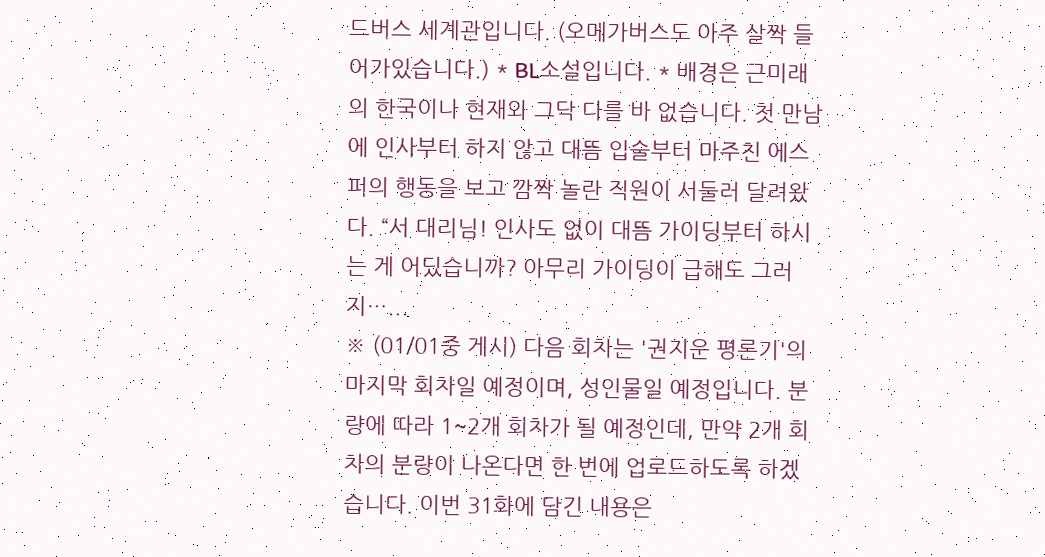드버스 세계관입니다. (오메가버스도 아주 살짝 들어가있습니다.) * BL소설입니다. * 배경은 근미래의 한국이나 현재와 그닥 다를 바 없습니다. 첫 만남에 인사부터 하지 않고 대뜸 입술부터 마주친 에스퍼의 행동을 보고 깜짝 놀란 직원이 서둘러 달려왔다. “서 대리님! 인사도 없이 대뜸 가이딩부터 하시는 게 어딨습니까? 아무리 가이딩이 급해도 그러지…...
※ (01/01중 게시) 다음 회차는 '권지운 평론기'의 마지막 회차일 예정이며, 성인물일 예정입니다. 분량에 따라 1~2개 회차가 될 예정인데, 만약 2개 회차의 분량이 나온다면 한 번에 업로드하도록 하겠습니다. 이번 31화에 담긴 내용은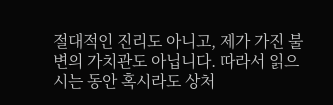절대적인 진리도 아니고, 제가 가진 불변의 가치관도 아닙니다. 따라서 읽으시는 동안 혹시라도 상처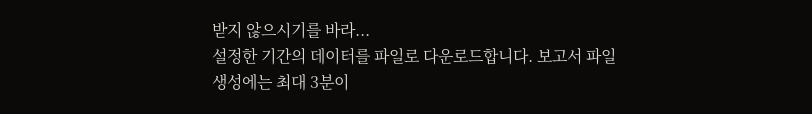받지 않으시기를 바라...
설정한 기간의 데이터를 파일로 다운로드합니다. 보고서 파일 생성에는 최대 3분이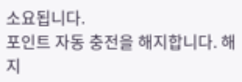소요됩니다.
포인트 자동 충전을 해지합니다. 해지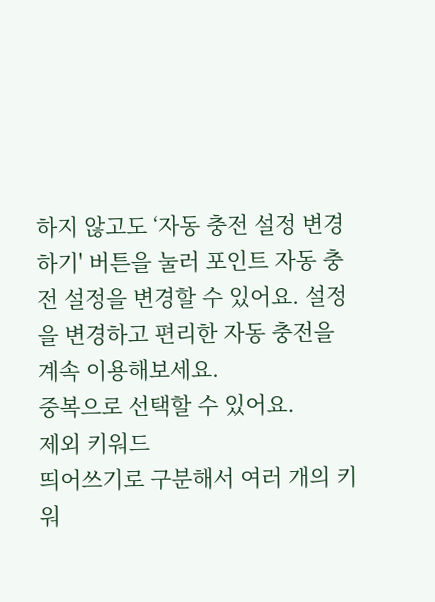하지 않고도 ‘자동 충전 설정 변경하기' 버튼을 눌러 포인트 자동 충전 설정을 변경할 수 있어요. 설정을 변경하고 편리한 자동 충전을 계속 이용해보세요.
중복으로 선택할 수 있어요.
제외 키워드
띄어쓰기로 구분해서 여러 개의 키워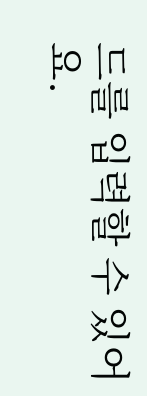드를 입력할 수 있어요.